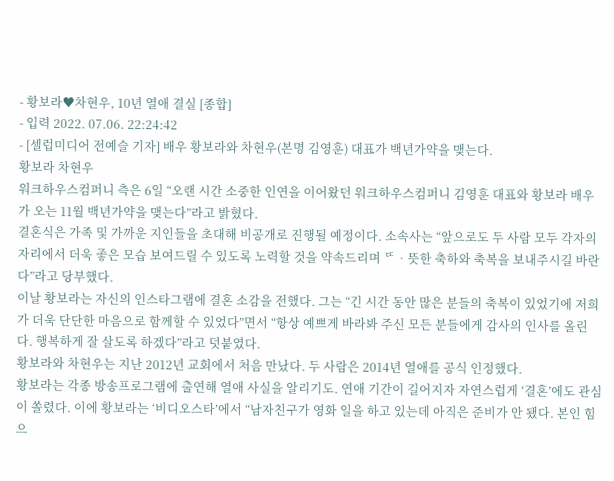- 황보라♥차현우, 10년 열애 결실 [종합]
- 입력 2022. 07.06. 22:24:42
- [셀럽미디어 전예슬 기자] 배우 황보라와 차현우(본명 김영훈) 대표가 백년가약을 맺는다.
황보라 차현우
워크하우스컴퍼니 측은 6일 “오랜 시간 소중한 인연을 이어왔던 워크하우스컴퍼니 김영훈 대표와 황보라 배우가 오는 11월 백년가약을 맺는다”라고 밝혔다.
결혼식은 가족 및 가까운 지인들을 초대해 비공개로 진행될 예정이다. 소속사는 “앞으로도 두 사람 모두 각자의 자리에서 더욱 좋은 모습 보여드릴 수 있도록 노력할 것을 약속드리며 ᄄᆞ뜻한 축하와 축복을 보내주시길 바란다”라고 당부했다.
이날 황보라는 자신의 인스타그램에 결혼 소감을 전했다. 그는 “긴 시간 동안 많은 분들의 축복이 있었기에 저희가 더욱 단단한 마음으로 함께할 수 있었다”면서 “항상 예쁘게 바라봐 주신 모든 분들에게 감사의 인사를 올린다. 행복하게 잘 살도록 하겠다”라고 덧붙였다.
황보라와 차현우는 지난 2012년 교회에서 처음 만났다. 두 사람은 2014년 열애를 공식 인정했다.
황보라는 각종 방송프로그램에 출연해 열애 사실을 알리기도. 연애 기간이 길어지자 자연스럽게 ‘결혼’에도 관심이 쏠렸다. 이에 황보라는 ‘비디오스타’에서 “남자친구가 영화 일을 하고 있는데 아직은 준비가 안 됐다. 본인 힘으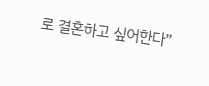로 결혼하고 싶어한다”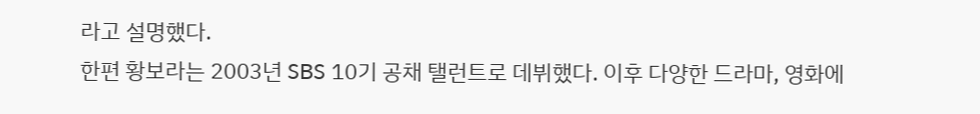라고 설명했다.
한편 황보라는 2003년 SBS 10기 공채 탤런트로 데뷔했다. 이후 다양한 드라마, 영화에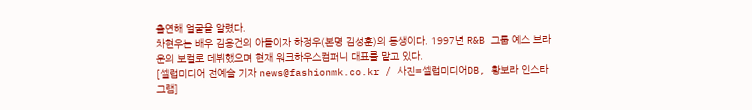출연해 얼굴을 알렸다.
차현우는 배우 김용건의 아들이자 하정우(본명 김성훈)의 동생이다. 1997년 R&B 그룹 예스 브라운의 보컬로 데뷔했으며 현재 워크하우스컴퍼니 대표를 맡고 있다.
[셀럽미디어 전예슬 기자 news@fashionmk.co.kr / 사진=셀럽미디어DB, 황보라 인스타그램]